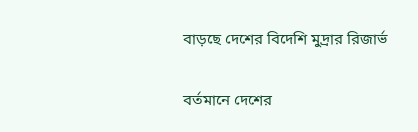বাড়ছে দেশের বিদেশি মুদ্রার রিজার্ভ

বর্তমানে দেশের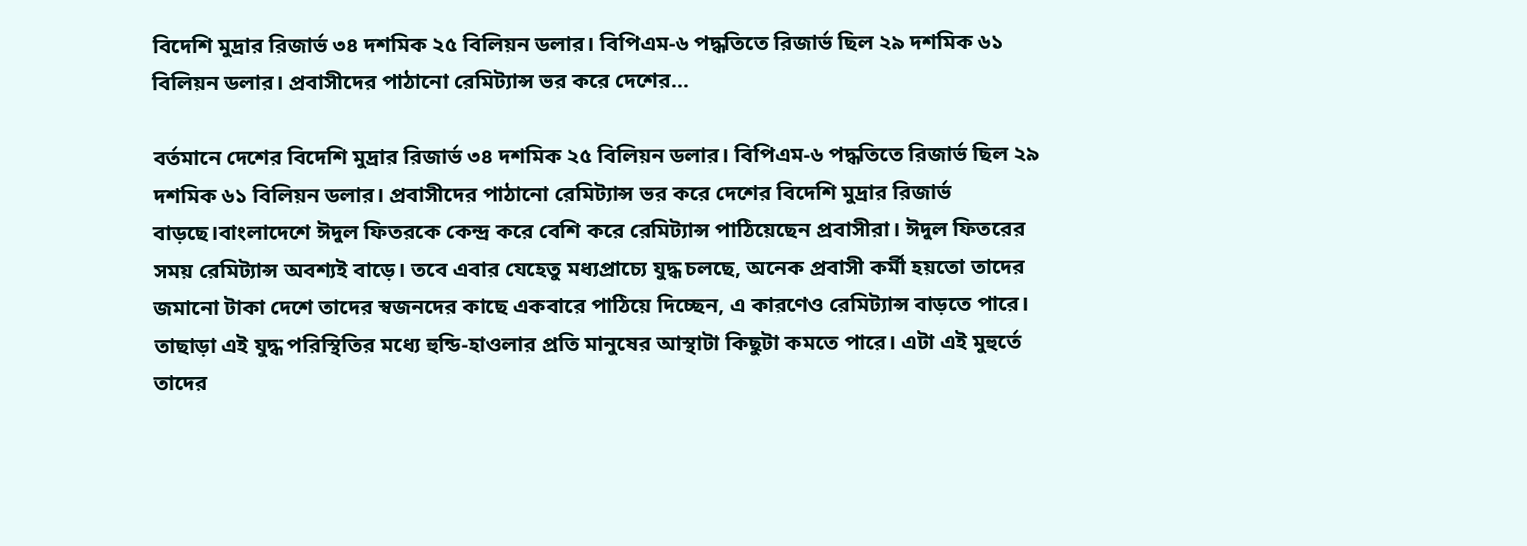বিদেশি মুদ্রার রিজার্ভ ৩৪ দশমিক ২৫ বিলিয়ন ডলার। বিপিএম-৬ পদ্ধতিতে রিজার্ভ ছিল ২৯ দশমিক ৬১ বিলিয়ন ডলার। প্রবাসীদের পাঠানো রেমিট্যান্স ভর করে দেশের...

বর্তমানে দেশের বিদেশি মুদ্রার রিজার্ভ ৩৪ দশমিক ২৫ বিলিয়ন ডলার। বিপিএম-৬ পদ্ধতিতে রিজার্ভ ছিল ২৯ দশমিক ৬১ বিলিয়ন ডলার। প্রবাসীদের পাঠানো রেমিট্যান্স ভর করে দেশের বিদেশি মুদ্রার রিজার্ভ বাড়ছে।বাংলাদেশে ঈদুল ফিতরকে কেন্দ্র করে বেশি করে রেমিট্যান্স পাঠিয়েছেন প্রবাসীরা। ঈদুল ফিতরের সময় রেমিট্যান্স অবশ্যই বাড়ে। তবে এবার যেহেতু মধ্যপ্রাচ্যে যুদ্ধ চলছে, অনেক প্রবাসী কর্মী হয়তো তাদের জমানো টাকা দেশে তাদের স্বজনদের কাছে একবারে পাঠিয়ে দিচ্ছেন, এ কারণেও রেমিট্যান্স বাড়তে পারে। তাছাড়া এই যুদ্ধ পরিস্থিতির মধ্যে হুন্ডি-হাওলার প্রতি মানুষের আস্থাটা কিছুটা কমতে পারে। এটা এই মুহুর্তে তাদের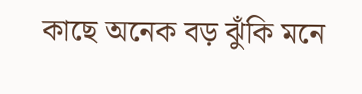কাছে অনেক বড় ঝুঁকি মনে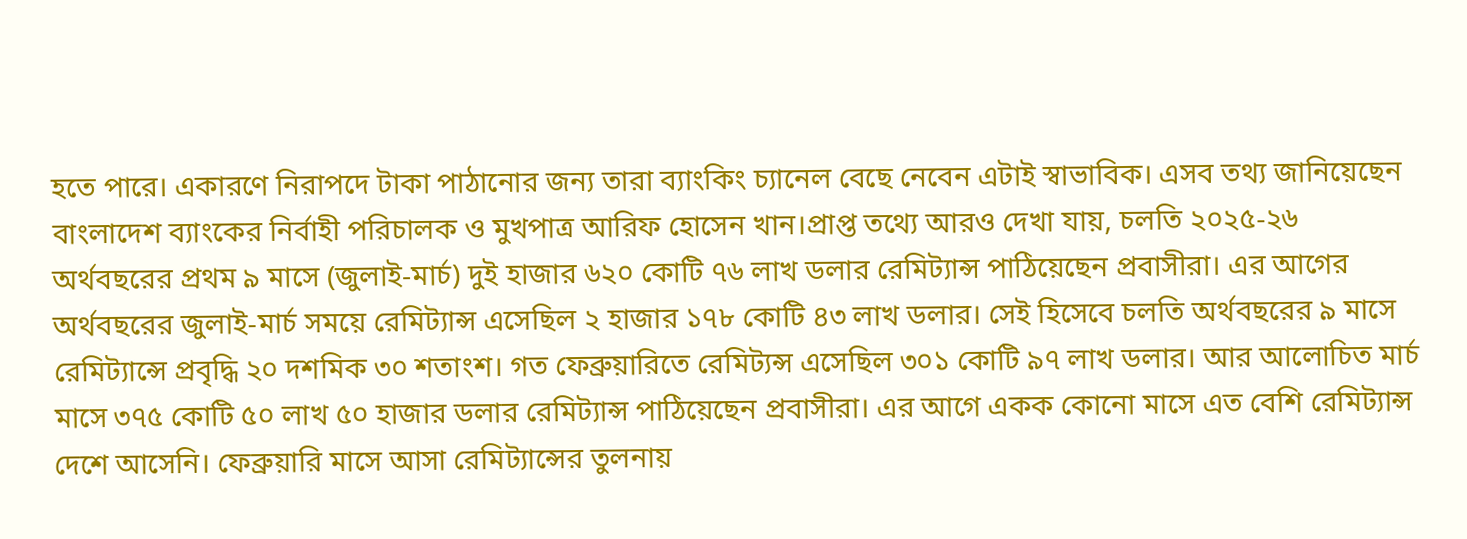হতে পারে। একারণে নিরাপদে টাকা পাঠানোর জন্য তারা ব্যাংকিং চ্যানেল বেছে নেবেন এটাই স্বাভাবিক। এসব তথ্য জানিয়েছেন বাংলাদেশ ব্যাংকের নির্বাহী পরিচালক ও মুখপাত্র আরিফ হোসেন খান।প্রাপ্ত তথ্যে আরও দেখা যায়, চলতি ২০২৫-২৬ অর্থবছরের প্রথম ৯ মাসে (জুলাই-মার্চ) দুই হাজার ৬২০ কোটি ৭৬ লাখ ডলার রেমিট্যান্স পাঠিয়েছেন প্রবাসীরা। এর আগের অর্থবছরের জুলাই-মার্চ সময়ে রেমিট্যান্স এসেছিল ২ হাজার ১৭৮ কোটি ৪৩ লাখ ডলার। সেই হিসেবে চলতি অর্থবছরের ৯ মাসে রেমিট্যান্সে প্রবৃদ্ধি ২০ দশমিক ৩০ শতাংশ। গত ফেব্রুয়ারিতে রেমিট্যন্স এসেছিল ৩০১ কোটি ৯৭ লাখ ডলার। আর আলোচিত মার্চ মাসে ৩৭৫ কোটি ৫০ লাখ ৫০ হাজার ডলার রেমিট্যান্স পাঠিয়েছেন প্রবাসীরা। এর আগে একক কোনো মাসে এত বেশি রেমিট্যান্স দেশে আসেনি। ফেব্রুয়ারি মাসে আসা রেমিট্যান্সের তুলনায়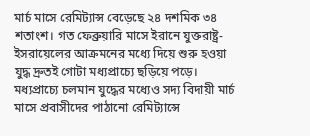মার্চ মাসে রেমিট্যান্স বেড়েছে ২৪ দশমিক ৩৪ শতাংশ। গত ফেব্রুয়ারি মাসে ইরানে যুক্তরাষ্ট্র-ইসরায়েলের আক্রমনের মধ্যে দিয়ে শুরু হওয়া যুদ্ধ দ্রুতই গোটা মধ্যপ্রাচ্যে ছড়িয়ে পড়ে। মধ্যপ্রাচ্যে চলমান যুদ্ধের মধ্যেও সদ্য বিদায়ী মার্চ মাসে প্রবাসীদের পাঠানো রেমিট্যান্সে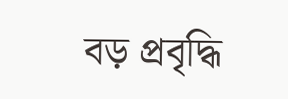বড় প্রবৃদ্ধি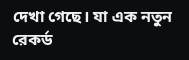দেখা গেছে। যা এক নতুন রেকর্ড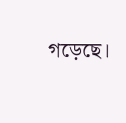গড়েছে।